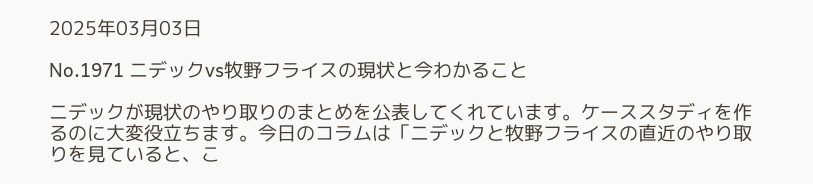2025年03月03日

No.1971 ニデックvs牧野フライスの現状と今わかること

ニデックが現状のやり取りのまとめを公表してくれています。ケーススタディを作るのに大変役立ちます。今日のコラムは「ニデックと牧野フライスの直近のやり取りを見ていると、こ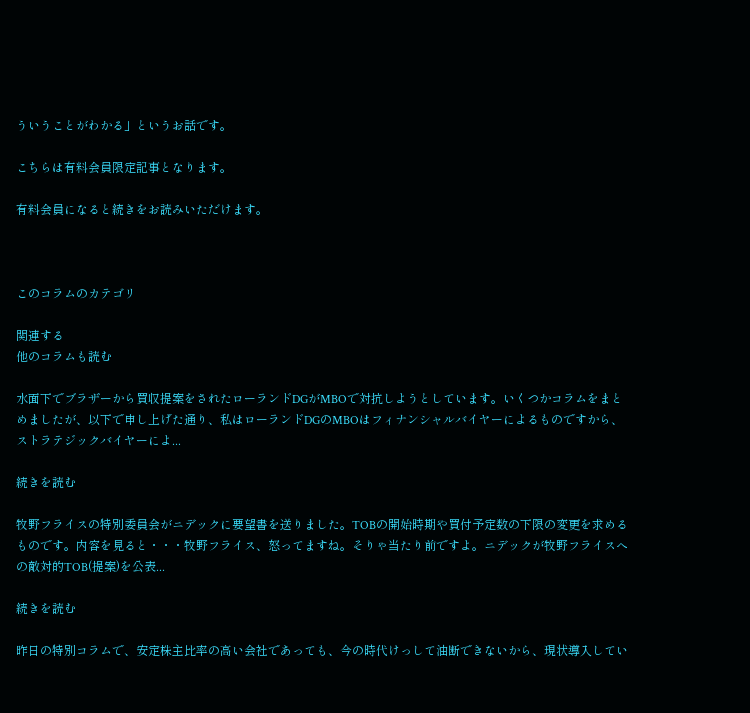ういうことがわかる」というお話です。

こちらは有料会員限定記事となります。

有料会員になると続きをお読みいただけます。



このコラムのカテゴリ

関連する
他のコラムも読む

水面下でブラザーから買収提案をされたローランドDGがMBOで対抗しようとしています。いくつかコラムをまとめましたが、以下で申し上げた通り、私はローランドDGのMBOはフィナンシャルバイヤーによるものですから、ストラテジックバイヤーによ...

続きを読む

牧野フライスの特別委員会がニデックに要望書を送りました。TOBの開始時期や買付予定数の下限の変更を求めるものです。内容を見ると・・・牧野フライス、怒ってますね。そりゃ当たり前ですよ。ニデックが牧野フライスへの敵対的TOB(提案)を公表...

続きを読む

昨日の特別コラムで、安定株主比率の高い会社であっても、今の時代けっして油断できないから、現状導入してい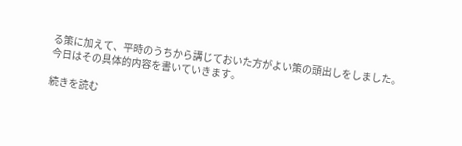る策に加えて、平時のうちから講じておいた方がよい策の頭出しをしました。今日はその具体的内容を書いていきます。

続きを読む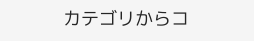カテゴリからコ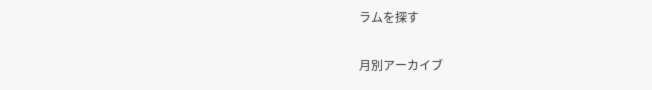ラムを探す

月別アーカイブ